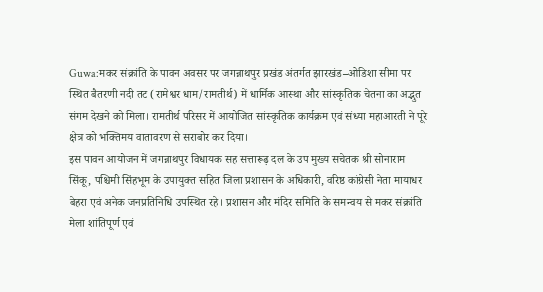Guwa:मकर संक्रांति के पावन अवसर पर जगन्नाथपुर प्रखंड अंतर्गत झारखंड–ओडिशा सीमा पर स्थित बैतरणी नदी तट (रामेश्वर धाम/रामतीर्थ) में धार्मिक आस्था और सांस्कृतिक चेतना का अद्भुत संगम देखने को मिला। रामतीर्थ परिसर में आयोजित सांस्कृतिक कार्यक्रम एवं संध्या महाआरती ने पूरे क्षेत्र को भक्तिमय वातावरण से सराबोर कर दिया।
इस पावन आयोजन में जगन्नाथपुर विधायक सह सत्तारूढ़ दल के उप मुख्य सचेतक श्री सोनाराम सिंकू, पश्चिमी सिंहभूम के उपायुक्त सहित जिला प्रशासन के अधिकारी, वरिष्ठ कांग्रेसी नेता मायाधर बेहरा एवं अनेक जनप्रतिनिधि उपस्थित रहे। प्रशासन और मंदिर समिति के समन्वय से मकर संक्रांति मेला शांतिपूर्ण एवं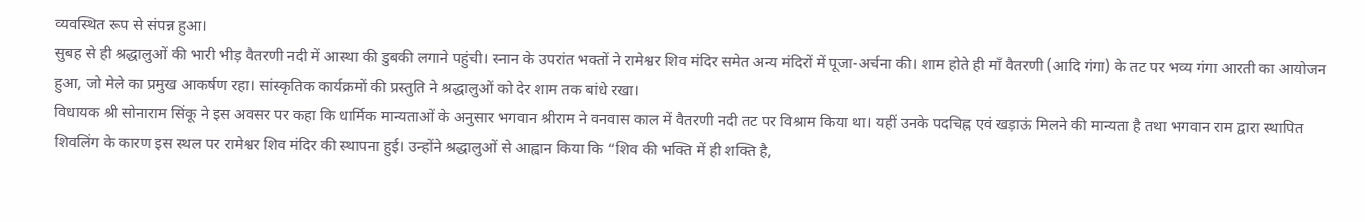व्यवस्थित रूप से संपन्न हुआ।
सुबह से ही श्रद्धालुओं की भारी भीड़ वैतरणी नदी में आस्था की डुबकी लगाने पहुंची। स्नान के उपरांत भक्तों ने रामेश्वर शिव मंदिर समेत अन्य मंदिरों में पूजा-अर्चना की। शाम होते ही माँ वैतरणी (आदि गंगा) के तट पर भव्य गंगा आरती का आयोजन हुआ, जो मेले का प्रमुख आकर्षण रहा। सांस्कृतिक कार्यक्रमों की प्रस्तुति ने श्रद्धालुओं को देर शाम तक बांधे रखा।
विधायक श्री सोनाराम सिंकू ने इस अवसर पर कहा कि धार्मिक मान्यताओं के अनुसार भगवान श्रीराम ने वनवास काल में वैतरणी नदी तट पर विश्राम किया था। यहीं उनके पदचिह्न एवं खड़ाऊं मिलने की मान्यता है तथा भगवान राम द्वारा स्थापित शिवलिंग के कारण इस स्थल पर रामेश्वर शिव मंदिर की स्थापना हुई। उन्होंने श्रद्धालुओं से आह्वान किया कि “शिव की भक्ति में ही शक्ति है,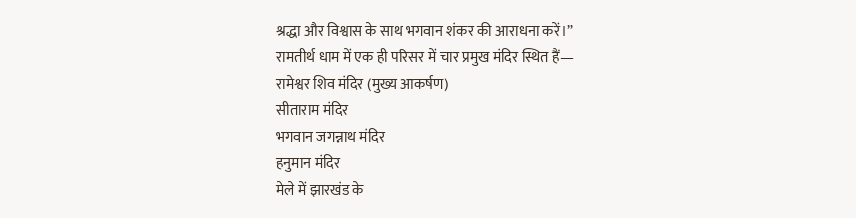श्रद्धा और विश्वास के साथ भगवान शंकर की आराधना करें।”
रामतीर्थ धाम में एक ही परिसर में चार प्रमुख मंदिर स्थित हैं—
रामेश्वर शिव मंदिर (मुख्य आकर्षण)
सीताराम मंदिर
भगवान जगन्नाथ मंदिर
हनुमान मंदिर
मेले में झारखंड के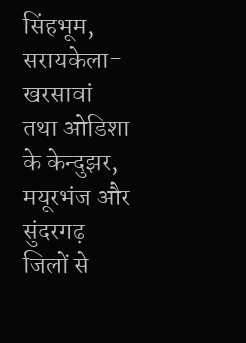सिंहभूम, सरायकेला-खरसावां तथा ओडिशा के केन्दुझर, मयूरभंज और सुंदरगढ़ जिलों से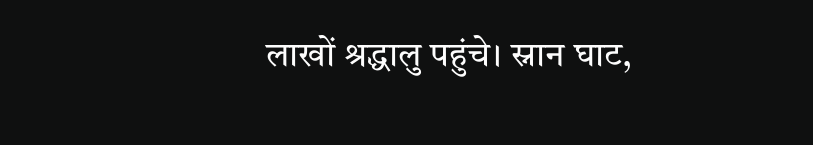लाखों श्रद्धालु पहुंचे। स्नान घाट,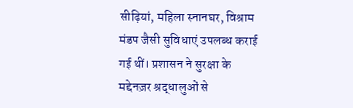सीढ़ियां, महिला स्नानघर, विश्राम मंडप जैसी सुविधाएं उपलब्ध कराई गई थीं। प्रशासन ने सुरक्षा के मद्देनज़र श्रद्धालुओं से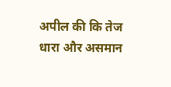अपील की कि तेज धारा और असमान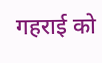गहराई को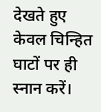देखते हुए केवल चिन्हित घाटों पर ही स्नान करें।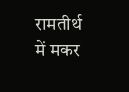रामतीर्थ में मकर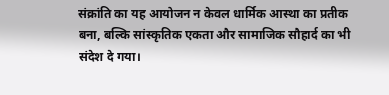संक्रांति का यह आयोजन न केवल धार्मिक आस्था का प्रतीक बना, बल्कि सांस्कृतिक एकता और सामाजिक सौहार्द का भी संदेश दे गया।